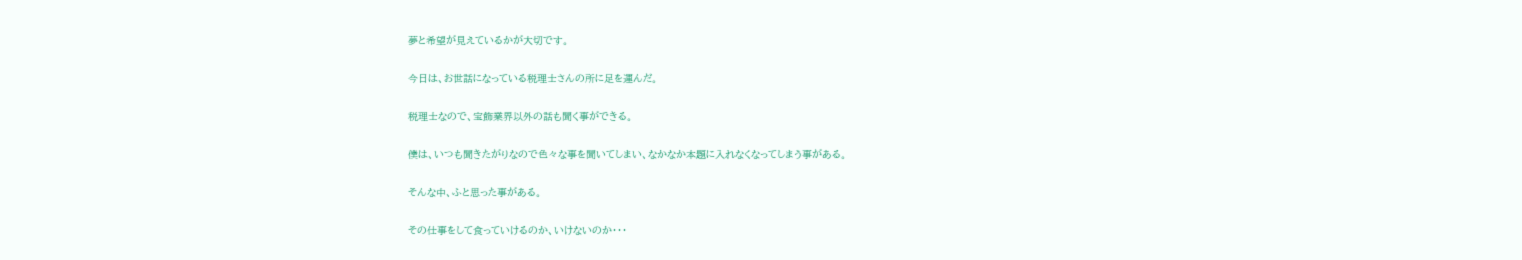夢と希望が見えているかが大切です。

今日は、お世話になっている税理士さんの所に足を運んだ。

税理士なので、宝飾業界以外の話も聞く事ができる。

僕は、いつも聞きたがりなので色々な事を聞いてしまい、なかなか本題に入れなくなってしまう事がある。

そんな中、ふと思った事がある。

その仕事をして食っていけるのか、いけないのか・・・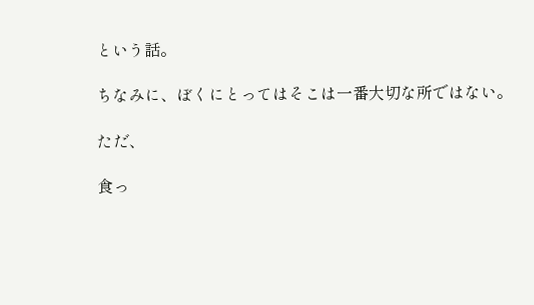という話。

ちなみに、ぼくにとってはそこは一番大切な所ではない。

ただ、

食っ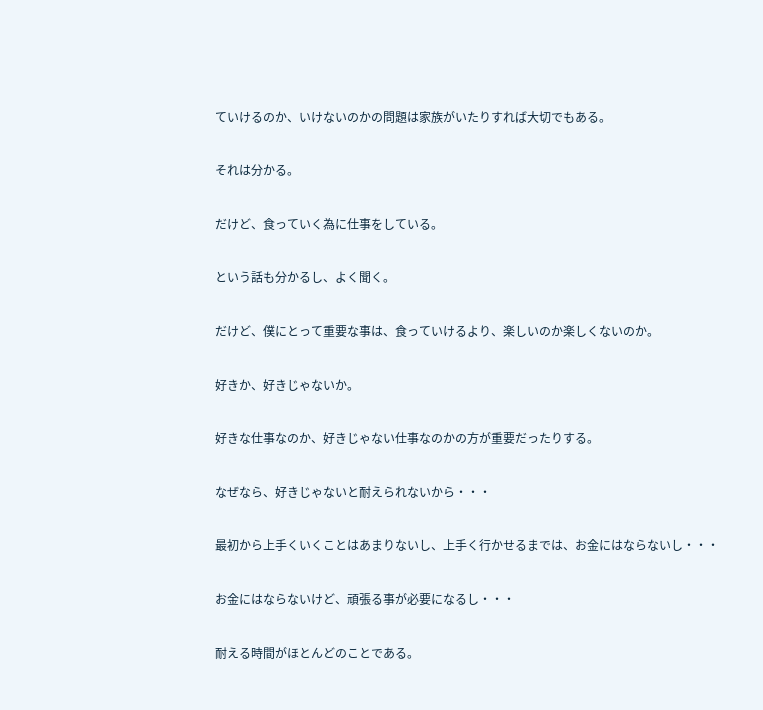ていけるのか、いけないのかの問題は家族がいたりすれば大切でもある。

それは分かる。

だけど、食っていく為に仕事をしている。

という話も分かるし、よく聞く。

だけど、僕にとって重要な事は、食っていけるより、楽しいのか楽しくないのか。

好きか、好きじゃないか。

好きな仕事なのか、好きじゃない仕事なのかの方が重要だったりする。

なぜなら、好きじゃないと耐えられないから・・・

最初から上手くいくことはあまりないし、上手く行かせるまでは、お金にはならないし・・・

お金にはならないけど、頑張る事が必要になるし・・・

耐える時間がほとんどのことである。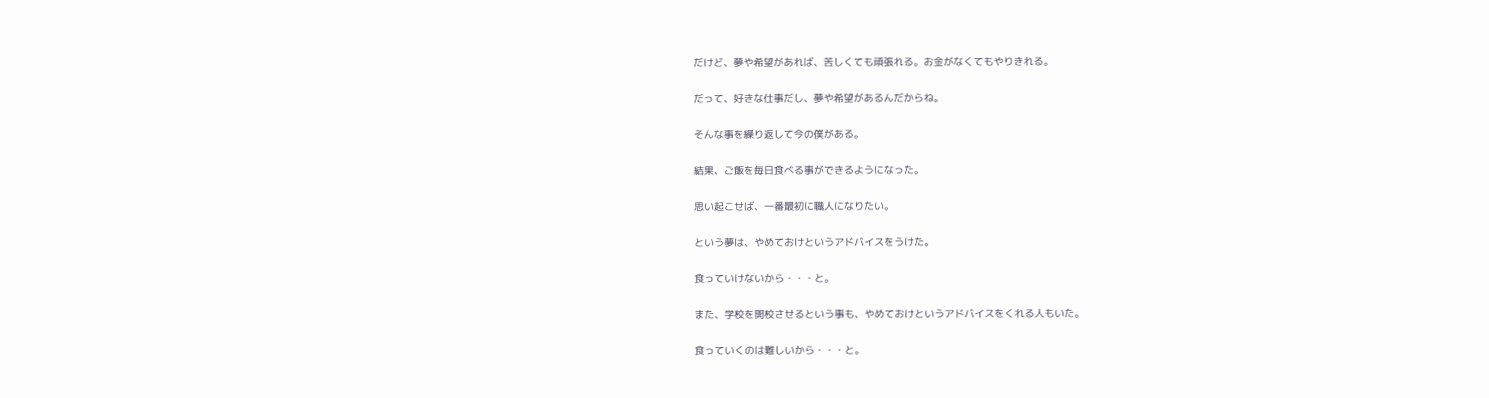だけど、夢や希望があれば、苦しくても頑張れる。お金がなくてもやりきれる。

だって、好きな仕事だし、夢や希望があるんだからね。

そんな事を繰り返して今の僕がある。

結果、ご飯を毎日食べる事ができるようになった。

思い起こせば、一番最初に職人になりたい。

という夢は、やめておけというアドバイスをうけた。

食っていけないから・・・と。

また、学校を開校させるという事も、やめておけというアドバイスをくれる人もいた。

食っていくのは難しいから・・・と。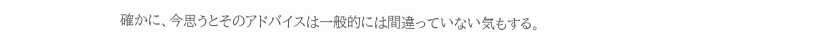確かに、今思うとそのアドバイスは一般的には間違っていない気もする。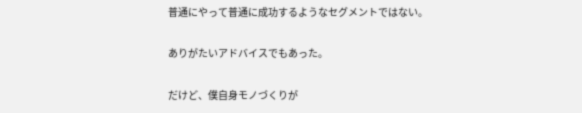普通にやって普通に成功するようなセグメントではない。

ありがたいアドバイスでもあった。

だけど、僕自身モノづくりが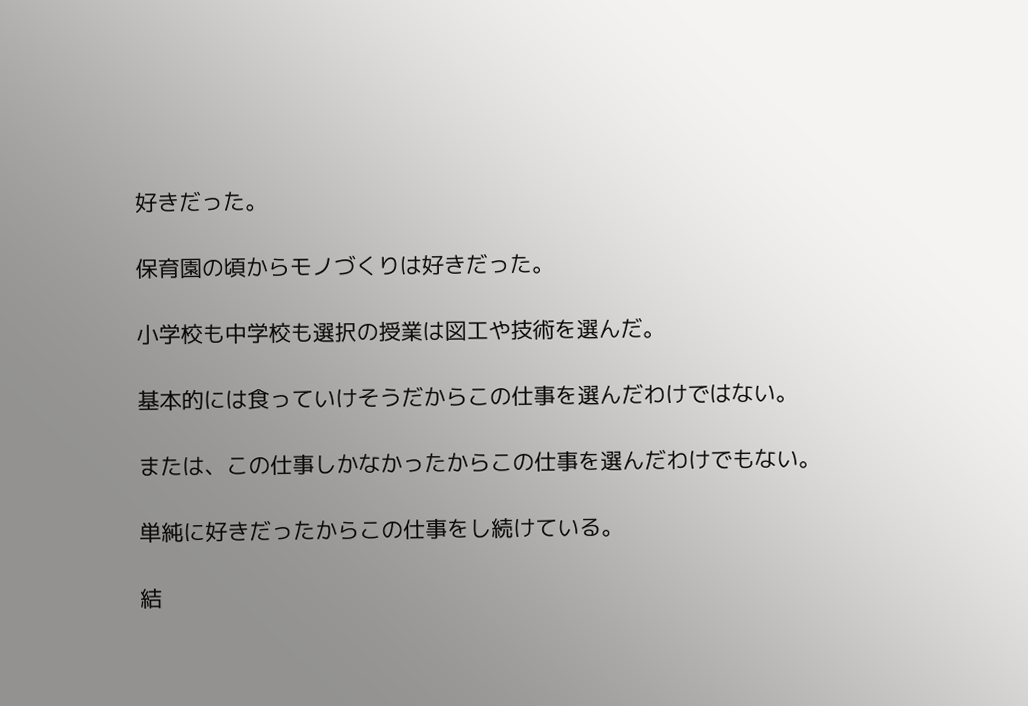好きだった。

保育園の頃からモノづくりは好きだった。

小学校も中学校も選択の授業は図工や技術を選んだ。

基本的には食っていけそうだからこの仕事を選んだわけではない。

または、この仕事しかなかったからこの仕事を選んだわけでもない。

単純に好きだったからこの仕事をし続けている。

結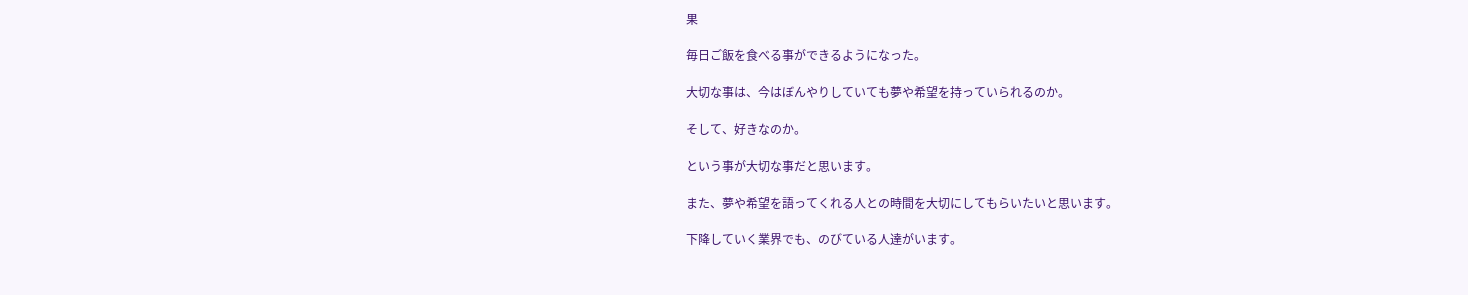果

毎日ご飯を食べる事ができるようになった。

大切な事は、今はぼんやりしていても夢や希望を持っていられるのか。

そして、好きなのか。

という事が大切な事だと思います。

また、夢や希望を語ってくれる人との時間を大切にしてもらいたいと思います。

下降していく業界でも、のびている人達がいます。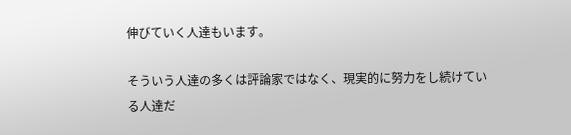伸びていく人達もいます。

そういう人達の多くは評論家ではなく、現実的に努力をし続けている人達だ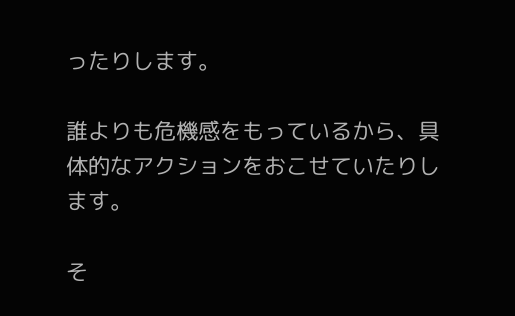ったりします。

誰よりも危機感をもっているから、具体的なアクションをおこせていたりします。

そ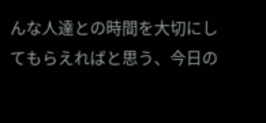んな人達との時間を大切にしてもらえればと思う、今日の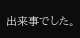出来事でした。